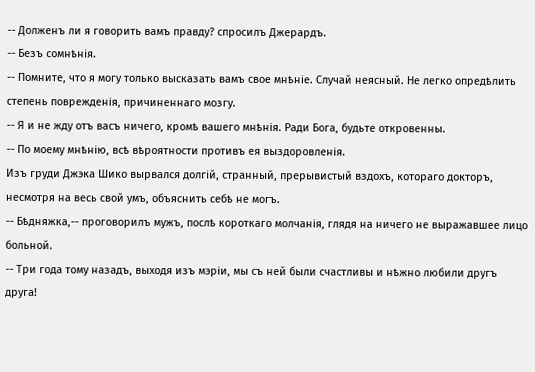-- Долженъ ли я говорить вамъ правду? спросилъ Джерардъ.
-- Безъ сомнѣнія.
-- Помните, что я могу только высказать вамъ свое мнѣніе. Случай неясный. Не легко опредѣлить степень поврежденія, причиненнаго мозгу.
-- Я и не жду отъ васъ ничего, кромѣ вашего мнѣнія. Ради Бога, будьте откровенны.
-- По моему мнѣнію, всѣ вѣроятности противъ ея выздоровленія.
Изъ груди Джэка Шико вырвался долгій, странный, прерывистый вздохъ, котораго докторъ, несмотря на весь свой умъ, объяснить себѣ не могъ.
-- Бѣдняжка,-- проговорилъ мужъ, послѣ короткаго молчанія, глядя на ничего не выражавшее лицо больной.
-- Три года тому назадъ, выходя изъ мэріи, мы съ ней были счастливы и нѣжно любили другъ друга!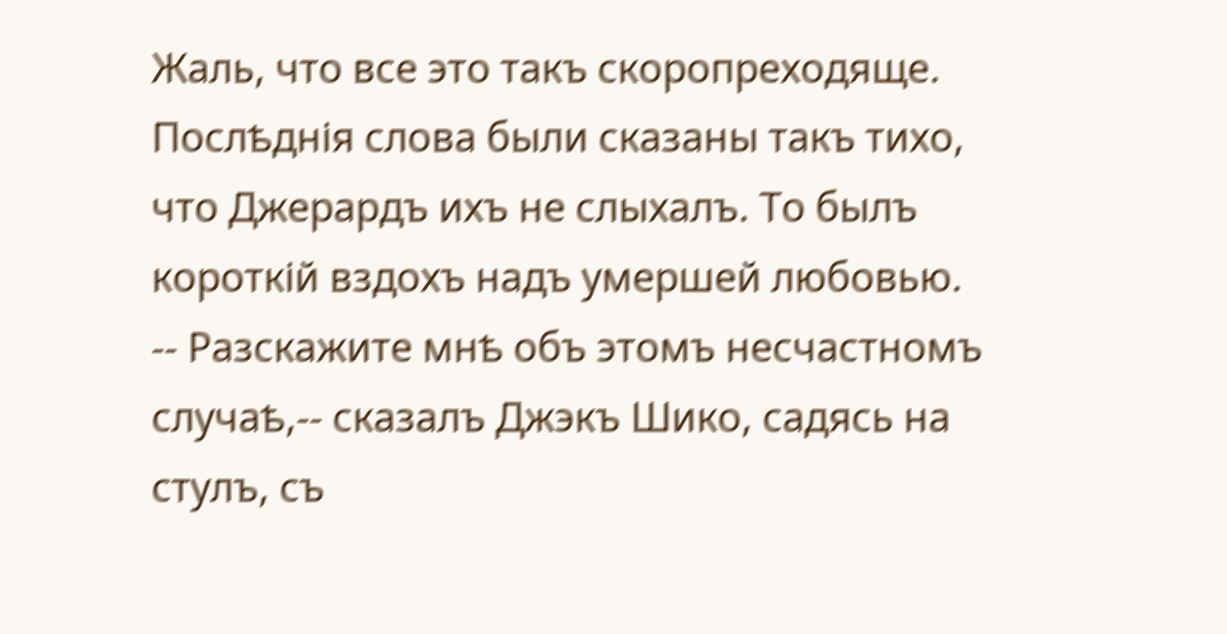Жаль, что все это такъ скоропреходяще.
Послѣднія слова были сказаны такъ тихо, что Джерардъ ихъ не слыхалъ. То былъ короткій вздохъ надъ умершей любовью.
-- Разскажите мнѣ объ этомъ несчастномъ случаѣ,-- сказалъ Джэкъ Шико, садясь на стулъ, съ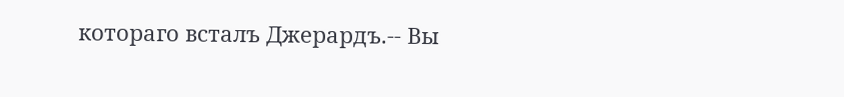котораго всталъ Джерардъ.-- Вы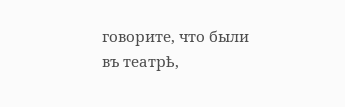говорите, что были въ театрѣ,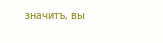значитъ, вы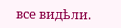все видѣли.